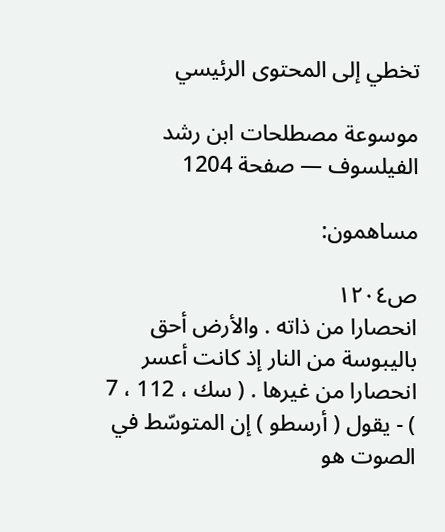تخطي إلى المحتوى الرئيسي

موسوعة مصطلحات ابن رشد الفيلسوف — صفحة 1204

مساهمون:

ص١٢٠٤
انحصارا من ذاته . والأرض أحق باليبوسة من النار إذ كانت أعسر انحصارا من غيرها . ( سك ، 112 ، 7 ) - يقول ( أرسطو ) إن المتوسّط في الصوت هو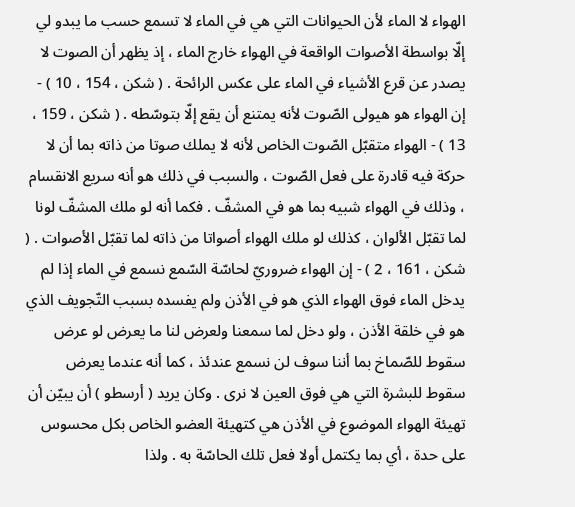الهواء لا الماء لأن الحيوانات التي هي في الماء لا تسمع حسب ما يبدو لي إلّا بواسطة الأصوات الواقعة في الهواء خارج الماء ، إذ يظهر أن الصوت لا يصدر عن قرع الأشياء في الماء على عكس الرائحة . ( شكن ، 154 ، 10 ) - إن الهواء هو هيولى الصّوت لأنه يمتنع أن يقع إلّا بتوسّطه . ( شكن ، 159 ، 13 ) - الهواء متقبّل الصّوت الخاص لأنه لا يملك صوتا من ذاته بما أن لا حركة فيه قادرة على فعل الصّوت ، والسبب في ذلك هو أنه سريع الانقسام ، وذلك في الهواء شبيه بما هو في المشفّ . فكما أنه لو ملك المشفّ لونا لما تقبّل الألوان ، كذلك لو ملك الهواء أصواتا من ذاته لما تقبّل الأصوات . ( شكن ، 161 ، 2 ) - إن الهواء ضروريّ لحاسّة السّمع نسمع في الماء إذا لم يدخل الماء فوق الهواء الذي هو في الأذن ولم يفسده بسبب التّجويف الذي هو في خلقة الأذن ، ولو دخل لما سمعنا ولعرض لنا ما يعرض لو عرض سقوط للصّماخ بما أننا سوف لن نسمع عندئذ ، كما أنه عندما يعرض سقوط للبشرة التي هي فوق العين لا نرى . وكان يريد ( أرسطو ) أن يبيّن أن تهيئة الهواء الموضوع في الأذن هي كتهيئة العضو الخاص بكل محسوس على حدة ، أي بما يكتمل أولا فعل تلك الحاسّة به . ولذا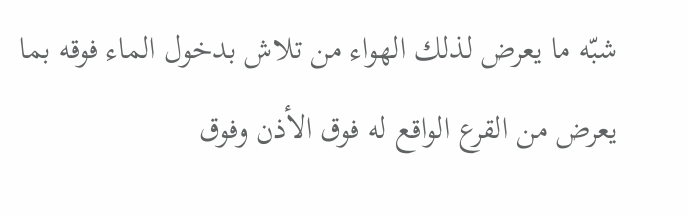شبّه ما يعرض لذلك الهواء من تلاش بدخول الماء فوقه بما يعرض من القرع الواقع له فوق الأذن وفوق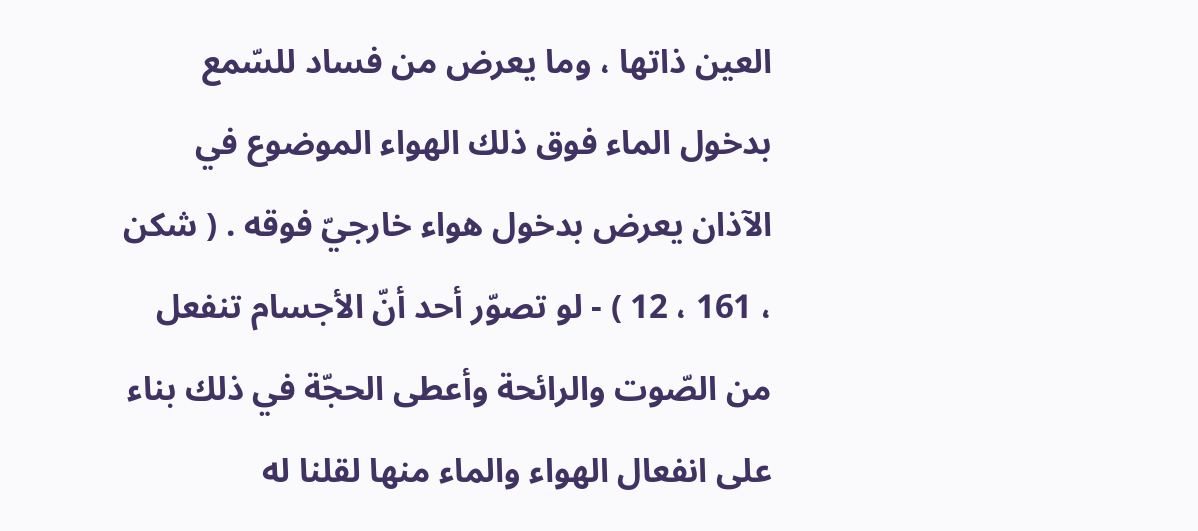العين ذاتها ، وما يعرض من فساد للسّمع بدخول الماء فوق ذلك الهواء الموضوع في الآذان يعرض بدخول هواء خارجيّ فوقه . ( شكن ، 161 ، 12 ) - لو تصوّر أحد أنّ الأجسام تنفعل من الصّوت والرائحة وأعطى الحجّة في ذلك بناء على انفعال الهواء والماء منها لقلنا له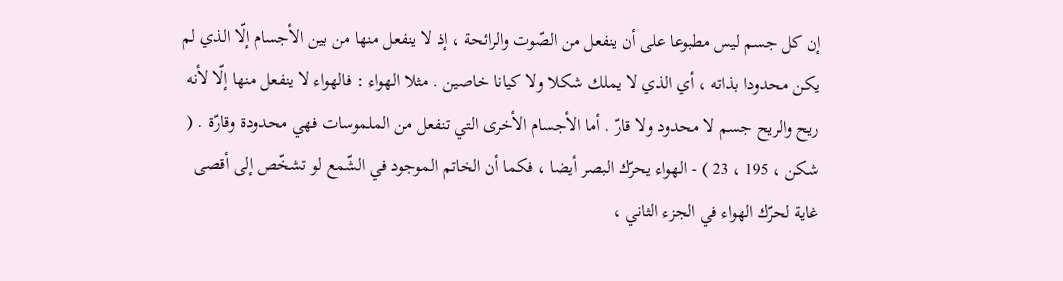إن كل جسم ليس مطبوعا على أن ينفعل من الصّوت والرائحة ، إذ لا ينفعل منها من بين الأجسام إلّا الذي لم يكن محدودا بذاته ، أي الذي لا يملك شكلا ولا كيانا خاصين . مثلا الهواء : فالهواء لا ينفعل منها إلّا لأنه ريح والريح جسم لا محدود ولا قارّ . أما الأجسام الأخرى التي تنفعل من الملموسات فهي محدودة وقارّة . ( شكن ، 195 ، 23 ) - الهواء يحرّك البصر أيضا ، فكما أن الخاتم الموجود في الشّمع لو تشخّص إلى أقصى غاية لحرّك الهواء في الجزء الثاني ،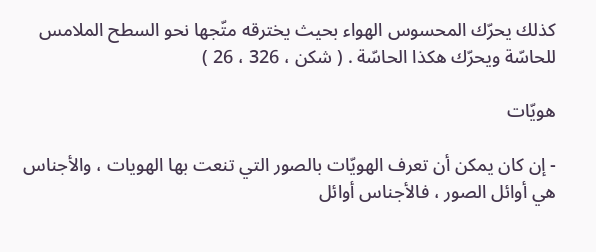كذلك يحرّك المحسوس الهواء بحيث يخترقه متّجها نحو السطح الملامس للحاسّة ويحرّك هكذا الحاسّة . ( شكن ، 326 ، 26 )

هويّات

- إن كان يمكن أن تعرف الهويّات بالصور التي تنعت بها الهويات ، والأجناس هي أوائل الصور ، فالأجناس أوائل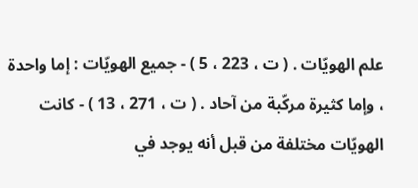علم الهويّات . ( ت ، 223 ، 5 ) - جميع الهويّات : إما واحدة ، وإما كثيرة مركّبة من آحاد . ( ت ، 271 ، 13 ) - كانت الهويّات مختلفة من قبل أنه يوجد في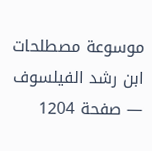موسوعة مصطلحات ابن رشد الفيلسوف — صفحة 1204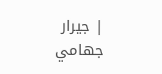| جيرار جهامي